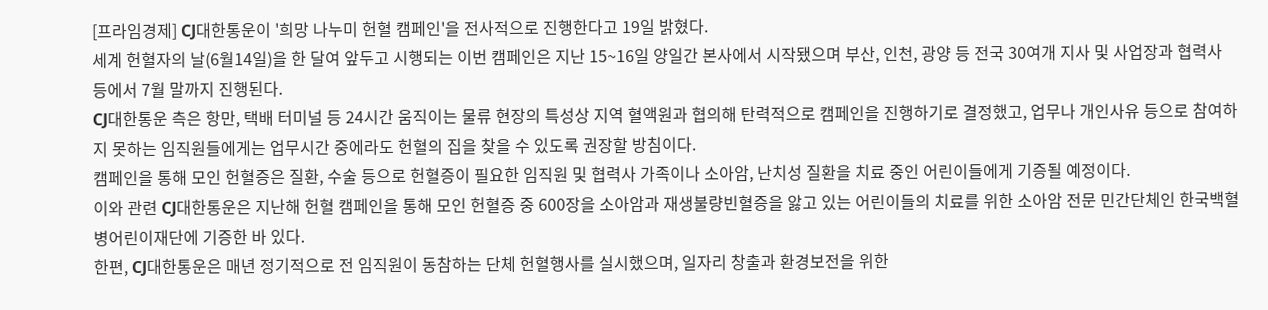[프라임경제] CJ대한통운이 '희망 나누미 헌혈 캠페인'을 전사적으로 진행한다고 19일 밝혔다.
세계 헌혈자의 날(6월14일)을 한 달여 앞두고 시행되는 이번 캠페인은 지난 15~16일 양일간 본사에서 시작됐으며 부산, 인천, 광양 등 전국 30여개 지사 및 사업장과 협력사 등에서 7월 말까지 진행된다.
CJ대한통운 측은 항만, 택배 터미널 등 24시간 움직이는 물류 현장의 특성상 지역 혈액원과 협의해 탄력적으로 캠페인을 진행하기로 결정했고, 업무나 개인사유 등으로 참여하지 못하는 임직원들에게는 업무시간 중에라도 헌혈의 집을 찾을 수 있도록 권장할 방침이다.
캠페인을 통해 모인 헌혈증은 질환, 수술 등으로 헌혈증이 필요한 임직원 및 협력사 가족이나 소아암, 난치성 질환을 치료 중인 어린이들에게 기증될 예정이다.
이와 관련 CJ대한통운은 지난해 헌혈 캠페인을 통해 모인 헌혈증 중 600장을 소아암과 재생불량빈혈증을 앓고 있는 어린이들의 치료를 위한 소아암 전문 민간단체인 한국백혈병어린이재단에 기증한 바 있다.
한편, CJ대한통운은 매년 정기적으로 전 임직원이 동참하는 단체 헌혈행사를 실시했으며, 일자리 창출과 환경보전을 위한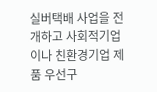실버택배 사업을 전개하고 사회적기업이나 친환경기업 제품 우선구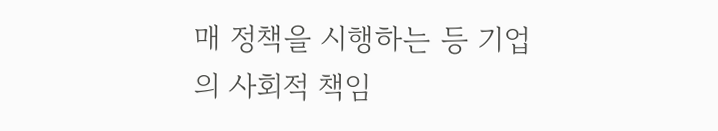매 정책을 시행하는 등 기업의 사회적 책임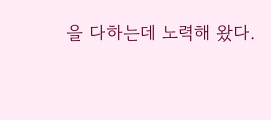을 다하는데 노력해 왔다.